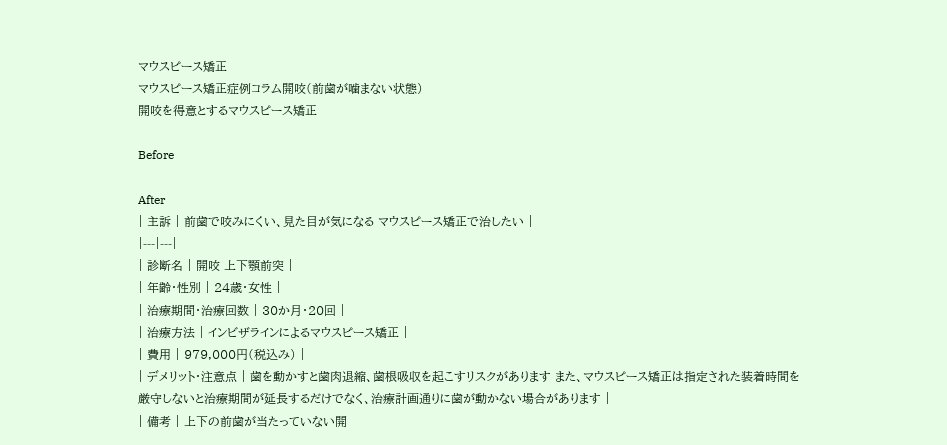マウスピース矯正
マウスピース矯正症例コラム開咬(前歯が噛まない状態)
開咬を得意とするマウスピース矯正

Before

After
| 主訴 | 前歯で咬みにくい、見た目が気になる マウスピース矯正で治したい |
|---|---|
| 診断名 | 開咬 上下顎前突 |
| 年齢・性別 | 24歳・女性 |
| 治療期間・治療回数 | 30か月・20回 |
| 治療方法 | インビザラインによるマウスピース矯正 |
| 費用 | 979,000円(税込み) |
| デメリット・注意点 | 歯を動かすと歯肉退縮、歯根吸収を起こすリスクがあります また、マウスピース矯正は指定された装着時間を厳守しないと治療期間が延長するだけでなく、治療計画通りに歯が動かない場合があります |
| 備考 | 上下の前歯が当たっていない開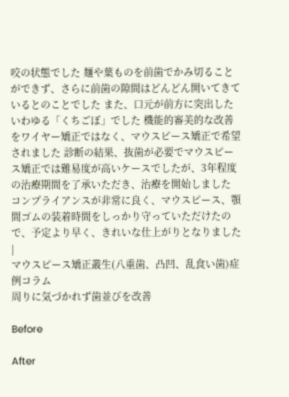咬の状態でした 麺や葉ものを前歯でかみ切ることができず、さらに前歯の隙間はどんどん開いてきているとのことでした また、口元が前方に突出したいわゆる「くちごぼ」でした 機能的審美的な改善をワイヤー矯正ではなく、マウスピース矯正で希望されました 診断の結果、抜歯が必要でマウスピース矯正では難易度が高いケースでしたが、3年程度の治療期間を了承いただき、治療を開始しました コンプライアンスが非常に良く、マウスピース、顎間ゴムの装着時間をしっかり守っていただけたので、予定より早く、きれいな仕上がりとなりました |
マウスピース矯正叢生(八重歯、凸凹、乱食い歯)症例コラム
周りに気づかれず歯並びを改善

Before

After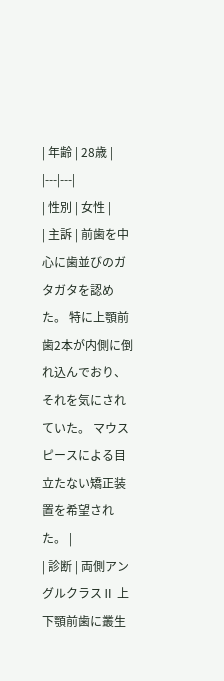| 年齢 | 28歳 |
|---|---|
| 性別 | 女性 |
| 主訴 | 前歯を中心に歯並びのガタガタを認めた。 特に上顎前歯2本が内側に倒れ込んでおり、それを気にされていた。 マウスピースによる目立たない矯正装置を希望された。 |
| 診断 | 両側アングルクラスⅡ 上下顎前歯に叢生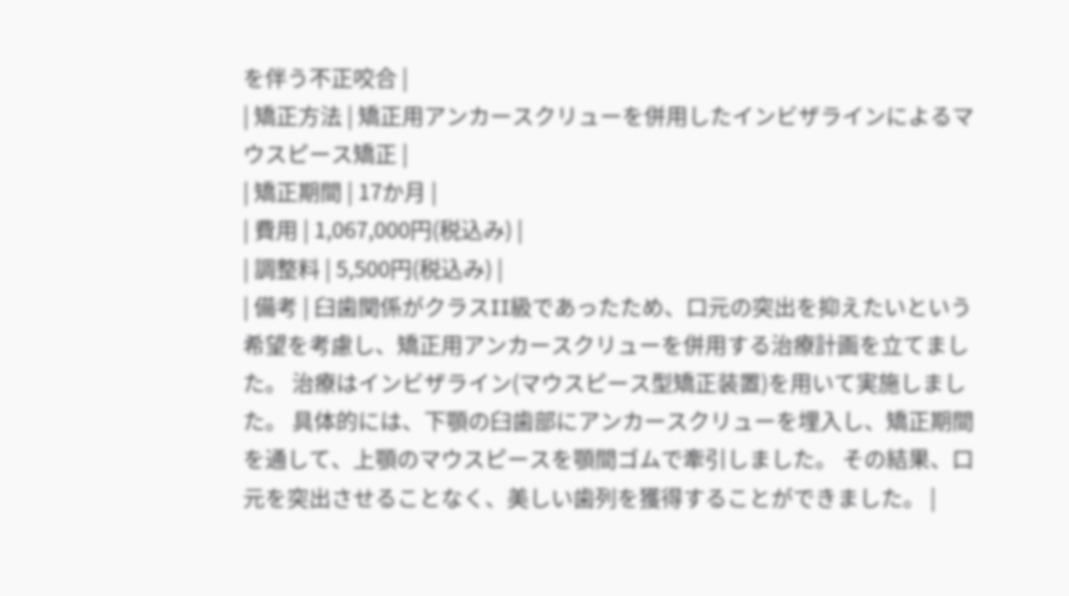を伴う不正咬合 |
| 矯正方法 | 矯正用アンカースクリューを併用したインビザラインによるマウスピース矯正 |
| 矯正期間 | 17か月 |
| 費用 | 1,067,000円(税込み) |
| 調整料 | 5,500円(税込み) |
| 備考 | 臼歯関係がクラスII級であったため、口元の突出を抑えたいという希望を考慮し、矯正用アンカースクリューを併用する治療計画を立てました。 治療はインビザライン(マウスピース型矯正装置)を用いて実施しました。 具体的には、下顎の臼歯部にアンカースクリューを埋入し、矯正期間を通して、上顎のマウスピースを顎間ゴムで牽引しました。 その結果、口元を突出させることなく、美しい歯列を獲得することができました。 |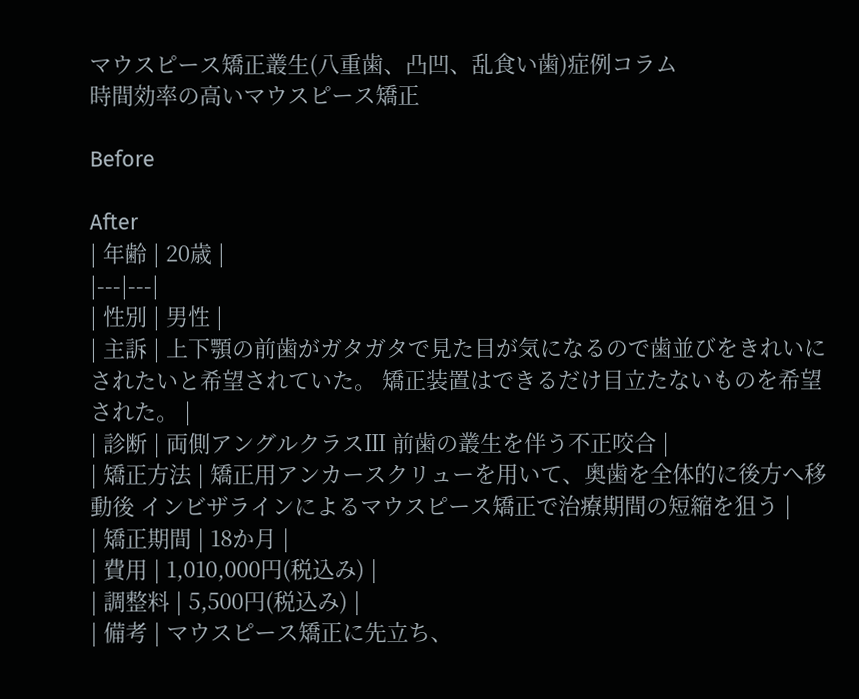マウスピース矯正叢生(八重歯、凸凹、乱食い歯)症例コラム
時間効率の高いマウスピース矯正

Before

After
| 年齢 | 20歳 |
|---|---|
| 性別 | 男性 |
| 主訴 | 上下顎の前歯がガタガタで見た目が気になるので歯並びをきれいにされたいと希望されていた。 矯正装置はできるだけ目立たないものを希望された。 |
| 診断 | 両側アングルクラスⅢ 前歯の叢生を伴う不正咬合 |
| 矯正方法 | 矯正用アンカースクリューを用いて、奥歯を全体的に後方へ移動後 インビザラインによるマウスピース矯正で治療期間の短縮を狙う |
| 矯正期間 | 18か月 |
| 費用 | 1,010,000円(税込み) |
| 調整料 | 5,500円(税込み) |
| 備考 | マウスピース矯正に先立ち、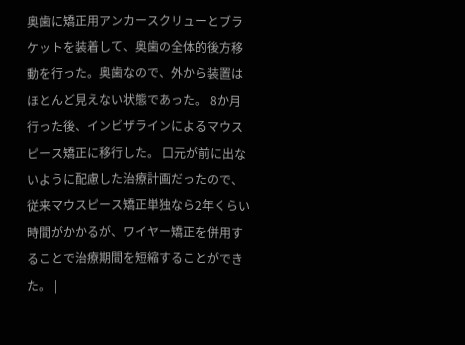奥歯に矯正用アンカースクリューとブラケットを装着して、奥歯の全体的後方移動を行った。奥歯なので、外から装置はほとんど見えない状態であった。 8か月行った後、インビザラインによるマウスピース矯正に移行した。 口元が前に出ないように配慮した治療計画だったので、従来マウスピース矯正単独なら2年くらい時間がかかるが、ワイヤー矯正を併用することで治療期間を短縮することができた。 |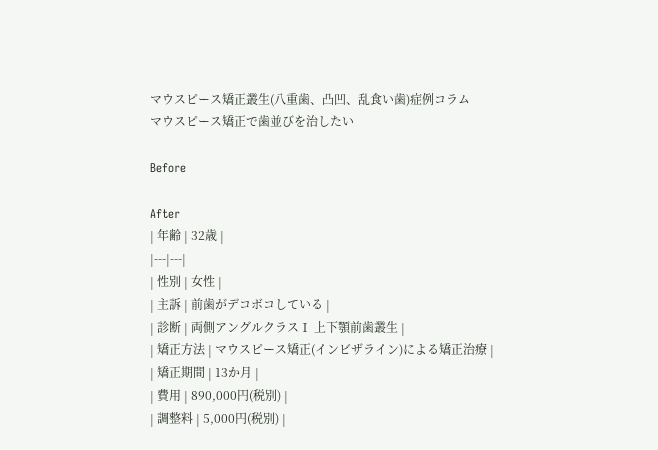マウスピース矯正叢生(八重歯、凸凹、乱食い歯)症例コラム
マウスピース矯正で歯並びを治したい

Before

After
| 年齢 | 32歳 |
|---|---|
| 性別 | 女性 |
| 主訴 | 前歯がデコボコしている |
| 診断 | 両側アングルクラスⅠ 上下顎前歯叢生 |
| 矯正方法 | マウスピース矯正(インビザライン)による矯正治療 |
| 矯正期間 | 13か月 |
| 費用 | 890,000円(税別) |
| 調整料 | 5,000円(税別) |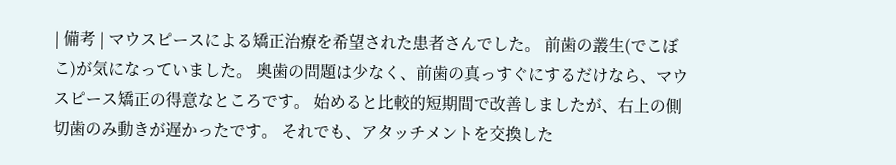| 備考 | マウスピースによる矯正治療を希望された患者さんでした。 前歯の叢生(でこぼこ)が気になっていました。 奥歯の問題は少なく、前歯の真っすぐにするだけなら、マウスピース矯正の得意なところです。 始めると比較的短期間で改善しましたが、右上の側切歯のみ動きが遅かったです。 それでも、アタッチメントを交換した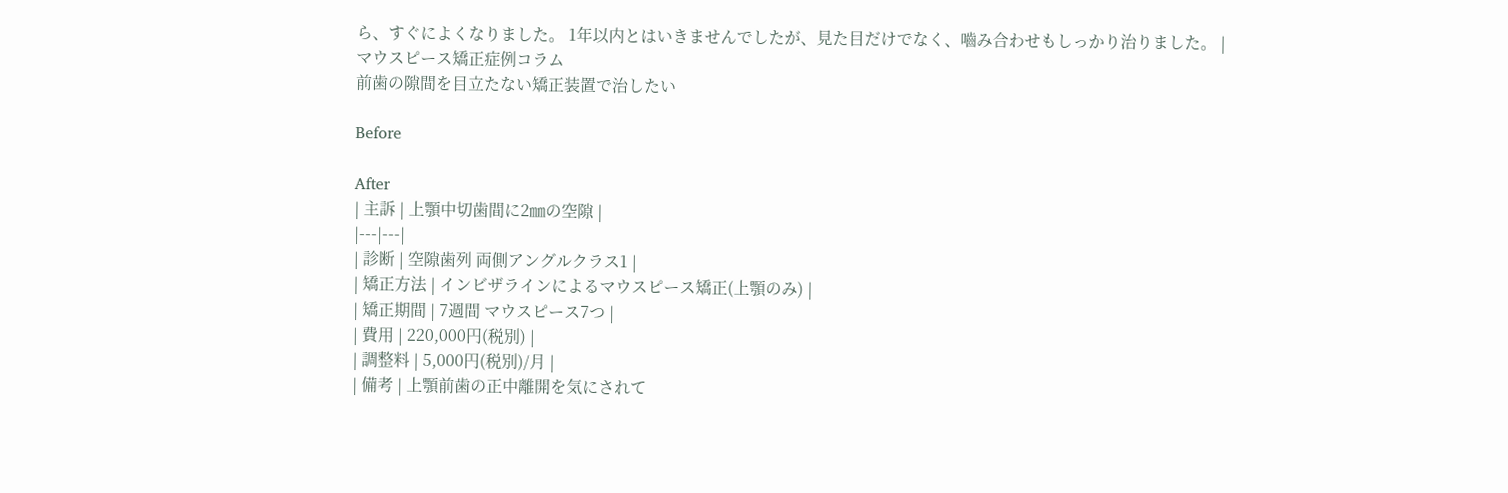ら、すぐによくなりました。 1年以内とはいきませんでしたが、見た目だけでなく、嚙み合わせもしっかり治りました。 |
マウスピース矯正症例コラム
前歯の隙間を目立たない矯正装置で治したい

Before

After
| 主訴 | 上顎中切歯間に2㎜の空隙 |
|---|---|
| 診断 | 空隙歯列 両側アングルクラス1 |
| 矯正方法 | インビザラインによるマウスピース矯正(上顎のみ) |
| 矯正期間 | 7週間 マウスピース7つ |
| 費用 | 220,000円(税別) |
| 調整料 | 5,000円(税別)/月 |
| 備考 | 上顎前歯の正中離開を気にされて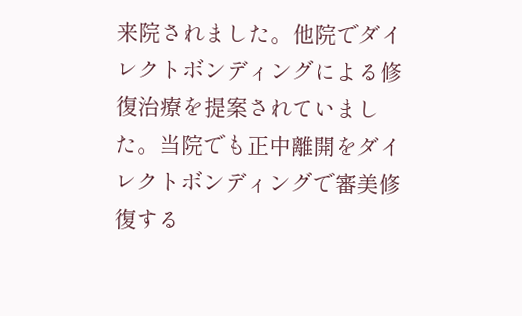来院されました。他院でダイレクトボンディングによる修復治療を提案されていました。当院でも正中離開をダイレクトボンディングで審美修復する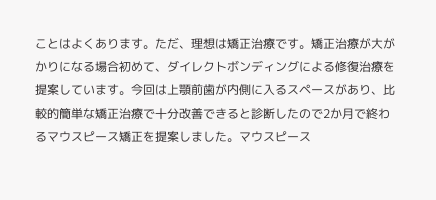ことはよくあります。ただ、理想は矯正治療です。矯正治療が大がかりになる場合初めて、ダイレクトボンディングによる修復治療を提案しています。今回は上顎前歯が内側に入るスペースがあり、比較的簡単な矯正治療で十分改善できると診断したので2か月で終わるマウスピース矯正を提案しました。マウスピース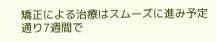矯正による治療はスムーズに進み予定通り7週間で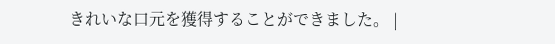きれいな口元を獲得することができました。 |